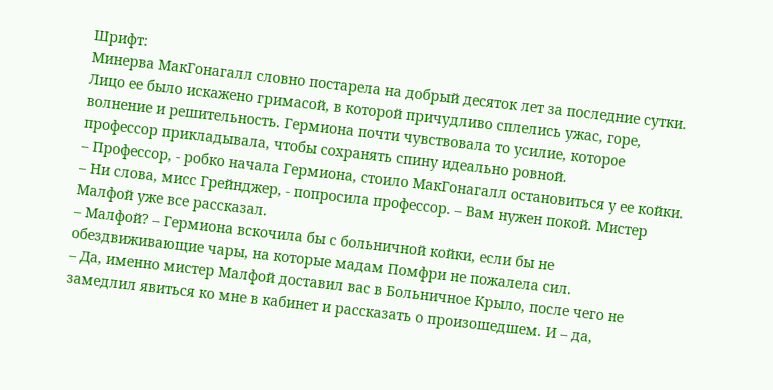Шрифт:
Минерва МакГонагалл словно постарела на добрый десяток лет за последние сутки. Лицо ее было искажено гримасой, в которой причудливо сплелись ужас, горе, волнение и решительность. Гермиона почти чувствовала то усилие, которое профессор прикладывала, чтобы сохранять спину идеально ровной.
– Профессор, - робко начала Гермиона, стоило МакГонагалл остановиться у ее койки.
– Ни слова, мисс Грейнджер, - попросила профессор. – Вам нужен покой. Мистер Малфой уже все рассказал.
– Малфой? – Гермиона вскочила бы с больничной койки, если бы не обездвиживающие чары, на которые мадам Помфри не пожалела сил.
– Да, именно мистер Малфой доставил вас в Больничное Крыло, после чего не замедлил явиться ко мне в кабинет и рассказать о произошедшем. И – да,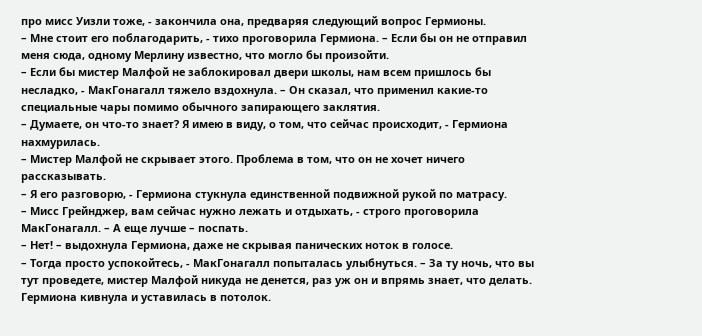про мисс Уизли тоже, - закончила она, предваряя следующий вопрос Гермионы.
– Мне стоит его поблагодарить, - тихо проговорила Гермиона. – Если бы он не отправил меня сюда, одному Мерлину известно, что могло бы произойти.
– Если бы мистер Малфой не заблокировал двери школы, нам всем пришлось бы несладко, - МакГонагалл тяжело вздохнула. – Он сказал, что применил какие-то специальные чары помимо обычного запирающего заклятия.
– Думаете, он что-то знает? Я имею в виду, о том, что сейчас происходит, - Гермиона нахмурилась.
– Мистер Малфой не скрывает этого. Проблема в том, что он не хочет ничего рассказывать.
– Я его разговорю, - Гермиона стукнула единственной подвижной рукой по матрасу.
– Мисс Грейнджер, вам сейчас нужно лежать и отдыхать, - строго проговорила МакГонагалл. – А еще лучше – поспать.
– Нет! – выдохнула Гермиона, даже не скрывая панических ноток в голосе.
– Тогда просто успокойтесь, - МакГонагалл попыталась улыбнуться. – За ту ночь, что вы тут проведете, мистер Малфой никуда не денется, раз уж он и впрямь знает, что делать.
Гермиона кивнула и уставилась в потолок.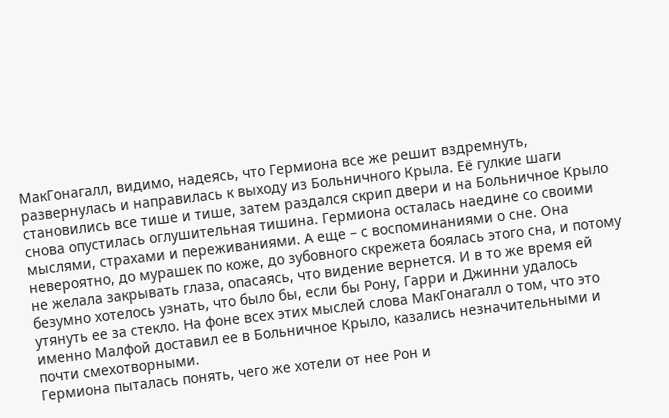МакГонагалл, видимо, надеясь, что Гермиона все же решит вздремнуть, развернулась и направилась к выходу из Больничного Крыла. Её гулкие шаги становились все тише и тише, затем раздался скрип двери и на Больничное Крыло снова опустилась оглушительная тишина. Гермиона осталась наедине со своими мыслями, страхами и переживаниями. А еще – с воспоминаниями о сне. Она невероятно, до мурашек по коже, до зубовного скрежета боялась этого сна, и потому не желала закрывать глаза, опасаясь, что видение вернется. И в то же время ей безумно хотелось узнать, что было бы, если бы Рону, Гарри и Джинни удалось утянуть ее за стекло. На фоне всех этих мыслей слова МакГонагалл о том, что это именно Малфой доставил ее в Больничное Крыло, казались незначительными и почти смехотворными.
Гермиона пыталась понять, чего же хотели от нее Рон и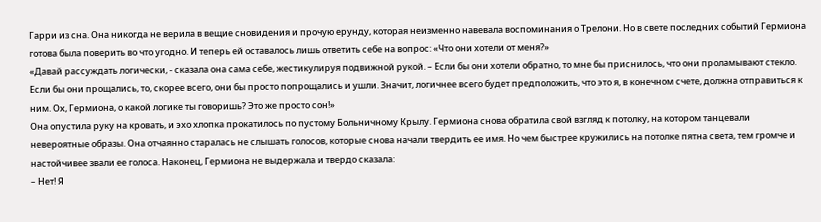Гарри из сна. Она никогда не верила в вещие сновидения и прочую ерунду, которая неизменно навевала воспоминания о Трелони. Но в свете последних событий Гермиона готова была поверить во что угодно. И теперь ей оставалось лишь ответить себе на вопрос: «Что они хотели от меня?»
«Давай рассуждать логически, - сказала она сама себе, жестикулируя подвижной рукой. – Если бы они хотели обратно, то мне бы приснилось, что они проламывают стекло. Если бы они прощались, то, скорее всего, они бы просто попрощались и ушли. Значит, логичнее всего будет предположить, что это я, в конечном счете, должна отправиться к ним. Ох, Гермиона, о какой логике ты говоришь? Это же просто сон!»
Она опустила руку на кровать, и эхо хлопка прокатилось по пустому Больничному Крылу. Гермиона снова обратила свой взгляд к потолку, на котором танцевали невероятные образы. Она отчаянно старалась не слышать голосов, которые снова начали твердить ее имя. Но чем быстрее кружились на потолке пятна света, тем громче и настойчивее звали ее голоса. Наконец, Гермиона не выдержала и твердо сказала:
– Нет! Я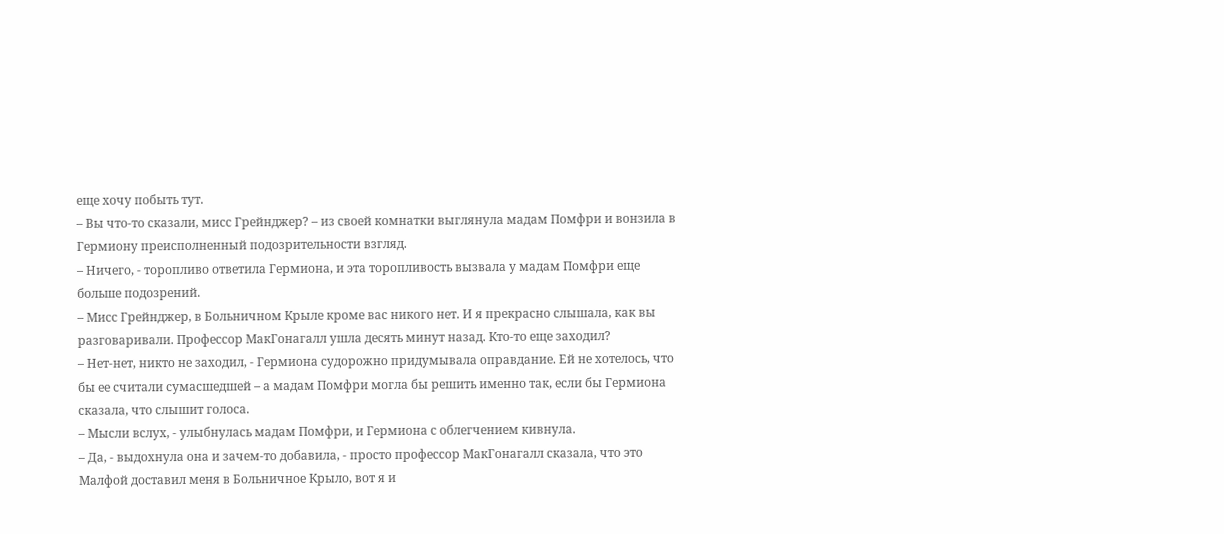еще хочу побыть тут.
– Вы что-то сказали, мисс Грейнджер? – из своей комнатки выглянула мадам Помфри и вонзила в Гермиону преисполненный подозрительности взгляд.
– Ничего, - торопливо ответила Гермиона, и эта торопливость вызвала у мадам Помфри еще больше подозрений.
– Мисс Грейнджер, в Больничном Крыле кроме вас никого нет. И я прекрасно слышала, как вы разговаривали. Профессор МакГонагалл ушла десять минут назад. Кто-то еще заходил?
– Нет-нет, никто не заходил, - Гермиона судорожно придумывала оправдание. Ей не хотелось, что бы ее считали сумасшедшей – а мадам Помфри могла бы решить именно так, если бы Гермиона сказала, что слышит голоса.
– Мысли вслух, - улыбнулась мадам Помфри, и Гермиона с облегчением кивнула.
– Да, - выдохнула она и зачем-то добавила, - просто профессор МакГонагалл сказала, что это Малфой доставил меня в Больничное Крыло, вот я и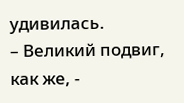удивилась.
– Великий подвиг, как же, -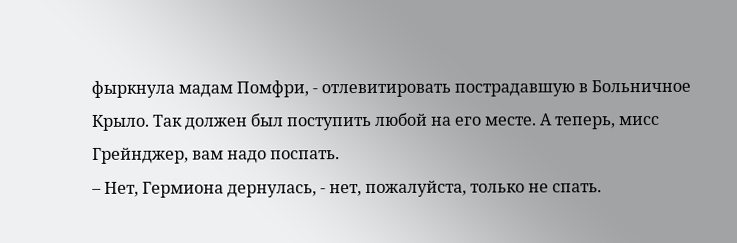фыркнула мадам Помфри, - отлевитировать пострадавшую в Больничное Крыло. Так должен был поступить любой на его месте. А теперь, мисс Грейнджер, вам надо поспать.
– Нет, Гермиона дернулась, - нет, пожалуйста, только не спать.